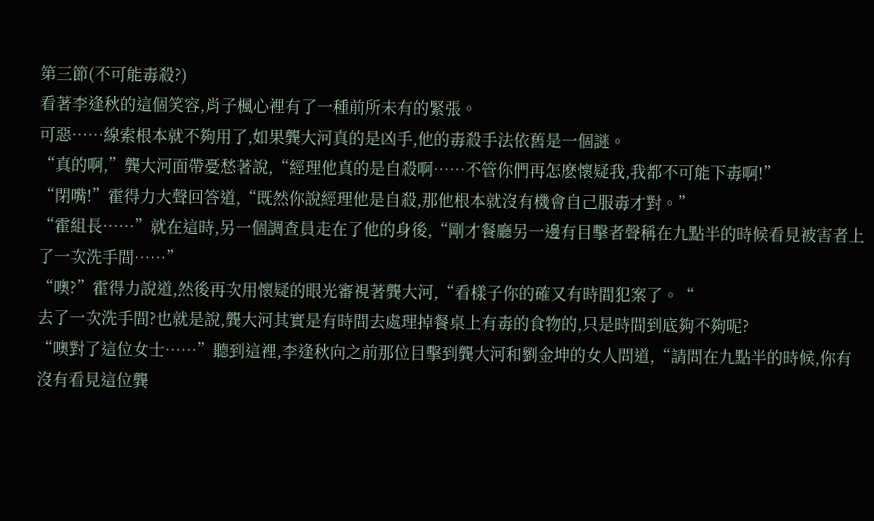第三節(不可能毒殺?)
看著李逢秋的這個笑容,肖子楓心裡有了一種前所未有的緊張。
可惡……線索根本就不夠用了,如果龔大河真的是凶手,他的毒殺手法依舊是一個謎。
“真的啊,”龔大河面帶憂愁著說,“經理他真的是自殺啊……不管你們再怎麽懷疑我,我都不可能下毒啊!”
“閉嘴!”霍得力大聲回答道,“既然你說經理他是自殺,那他根本就沒有機會自己服毒才對。”
“霍組長……”就在這時,另一個調查員走在了他的身後,“剛才餐廳另一邊有目擊者聲稱在九點半的時候看見被害者上了一次洗手間……”
“噢?”霍得力說道,然後再次用懷疑的眼光審視著龔大河,“看樣子你的確又有時間犯案了。“
去了一次洗手間?也就是說,龔大河其實是有時間去處理掉餐桌上有毒的食物的,只是時間到底夠不夠呢?
“噢對了這位女士……”聽到這裡,李逢秋向之前那位目擊到龔大河和劉金坤的女人問道,“請問在九點半的時候,你有沒有看見這位龔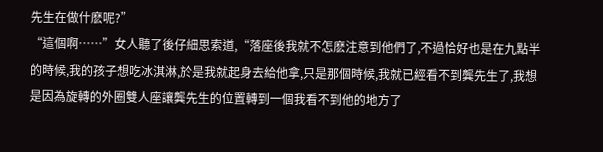先生在做什麽呢?”
“這個啊……”女人聽了後仔細思索道,“落座後我就不怎麽注意到他們了,不過恰好也是在九點半的時候,我的孩子想吃冰淇淋,於是我就起身去給他拿,只是那個時候,我就已經看不到龔先生了,我想是因為旋轉的外圈雙人座讓龔先生的位置轉到一個我看不到他的地方了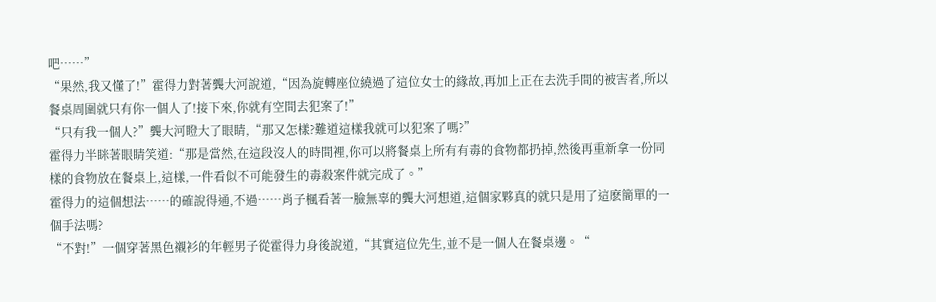吧……”
“果然,我又懂了!”霍得力對著龔大河說道,“因為旋轉座位繞過了這位女士的緣故,再加上正在去洗手間的被害者,所以餐桌周圍就只有你一個人了!接下來,你就有空間去犯案了!”
“只有我一個人?”龔大河瞪大了眼睛,“那又怎樣?難道這樣我就可以犯案了嗎?”
霍得力半眯著眼睛笑道:“那是當然,在這段沒人的時間裡,你可以將餐桌上所有有毒的食物都扔掉,然後再重新拿一份同樣的食物放在餐桌上,這樣,一件看似不可能發生的毒殺案件就完成了。”
霍得力的這個想法……的確說得通,不過……肖子楓看著一臉無辜的龔大河想道,這個家夥真的就只是用了這麽簡單的一個手法嗎?
“不對!”一個穿著黑色襯衫的年輕男子從霍得力身後說道,“其實這位先生,並不是一個人在餐桌邊。“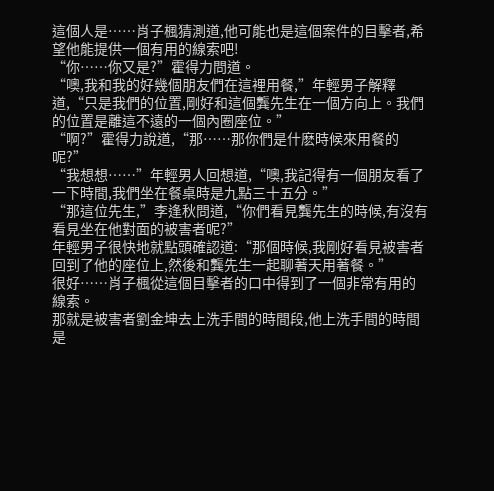這個人是……肖子楓猜測道,他可能也是這個案件的目擊者,希望他能提供一個有用的線索吧!
“你……你又是?”霍得力問道。
“噢,我和我的好幾個朋友們在這裡用餐,”年輕男子解釋道,“只是我們的位置,剛好和這個龔先生在一個方向上。我們的位置是離這不遠的一個內圈座位。”
“啊?”霍得力說道,“那……那你們是什麽時候來用餐的呢?”
“我想想……”年輕男人回想道,“噢,我記得有一個朋友看了一下時間,我們坐在餐桌時是九點三十五分。”
“那這位先生,”李逢秋問道,“你們看見龔先生的時候,有沒有看見坐在他對面的被害者呢?”
年輕男子很快地就點頭確認道:“那個時候,我剛好看見被害者回到了他的座位上,然後和龔先生一起聊著天用著餐。”
很好……肖子楓從這個目擊者的口中得到了一個非常有用的線索。
那就是被害者劉金坤去上洗手間的時間段,他上洗手間的時間是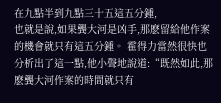在九點半到九點三十五這五分鍾,
也就是說,如果龔大河是凶手,那麽留給他作案的機會就只有這五分鍾。 霍得力當然很快也分析出了這一點,他小聲地說道:“既然如此,那麽龔大河作案的時間就只有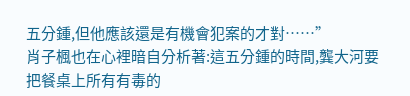五分鍾,但他應該還是有機會犯案的才對……”
肖子楓也在心裡暗自分析著:這五分鍾的時間,龔大河要把餐桌上所有有毒的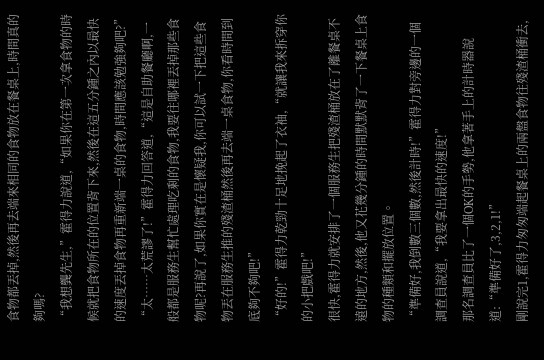食物都丟掉,然後再去端來相同的食物放在餐桌上,時間真的夠嗎?
“我想龔先生,”霍得力說道,“如果你在第一次拿食物的時候就把食物所在的位置背下來,然後在這五分鍾之內以最快的速度丟掉食物再重新端一桌的食物,時間應該勉強夠吧?”
“太……太荒謬了!”霍得力回答道,“這是自助餐廳啊,一般都是服務生幫忙處理吃剩的食物,我要往哪裡丟掉那些食物呢?再說了,如果你實在是懷疑我,你可以試一下把這些食物丟在服務生推的殘渣桶然後再去端一桌食物,你看時間到底夠不夠吧!”
“好的!”霍得力乾勁十足地挽起了衣袖,“就讓我來拆穿你的小把戲吧!”
很快,霍得力就安排了一個服務生把殘渣桶放在了離餐桌不遠的地方,然後,他又花幾分鍾的時間默默背了一下餐桌上食物的種類和擺放位置。
“準備好,我倒數三個數,然後計時!”霍得力對旁邊的一個調查員說道,“我要拿出最快的速度!”
那名調查員比了一個OK的手勢,他拿著手上的計時器說道:“準備好了,3,2,1!”
剛說完1,霍得力匆匆端起餐桌上的兩盤食物往殘渣桶衝去,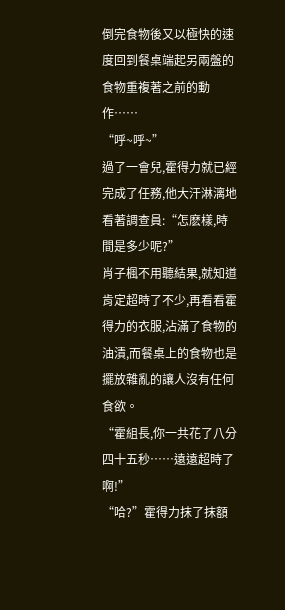倒完食物後又以極快的速度回到餐桌端起另兩盤的食物重複著之前的動作……
“呼~呼~”
過了一會兒,霍得力就已經完成了任務,他大汗淋漓地看著調查員:“怎麽樣,時間是多少呢?”
肖子楓不用聽結果,就知道肯定超時了不少,再看看霍得力的衣服,沾滿了食物的油漬,而餐桌上的食物也是擺放雜亂的讓人沒有任何食欲。
“霍組長,你一共花了八分四十五秒……遠遠超時了啊!”
“哈?”霍得力抹了抹額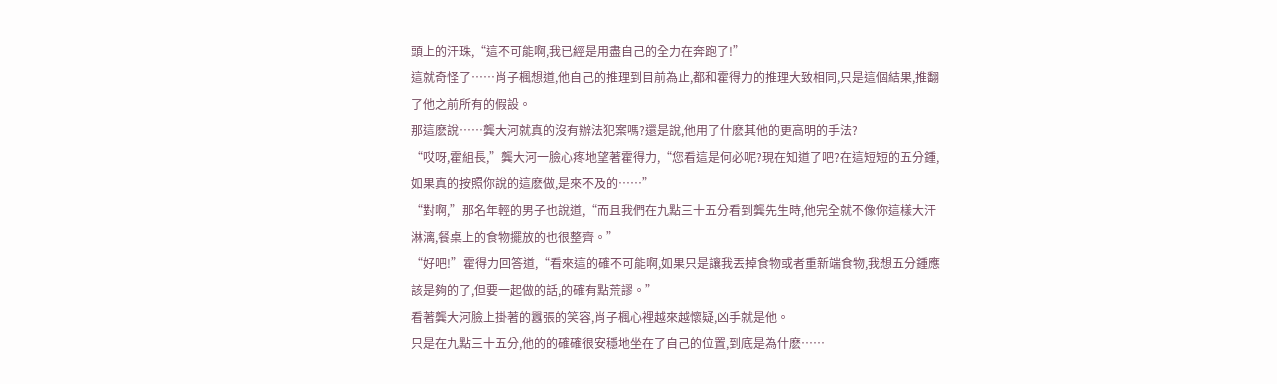頭上的汗珠,“這不可能啊,我已經是用盡自己的全力在奔跑了!”
這就奇怪了……肖子楓想道,他自己的推理到目前為止,都和霍得力的推理大致相同,只是這個結果,推翻了他之前所有的假設。
那這麽說……龔大河就真的沒有辦法犯案嗎?還是說,他用了什麽其他的更高明的手法?
“哎呀,霍組長,”龔大河一臉心疼地望著霍得力,“您看這是何必呢?現在知道了吧?在這短短的五分鍾,如果真的按照你說的這麽做,是來不及的……”
“對啊,”那名年輕的男子也說道,“而且我們在九點三十五分看到龔先生時,他完全就不像你這樣大汗淋漓,餐桌上的食物擺放的也很整齊。”
“好吧!”霍得力回答道,“看來這的確不可能啊,如果只是讓我丟掉食物或者重新端食物,我想五分鍾應該是夠的了,但要一起做的話,的確有點荒謬。”
看著龔大河臉上掛著的囂張的笑容,肖子楓心裡越來越懷疑,凶手就是他。
只是在九點三十五分,他的的確確很安穩地坐在了自己的位置,到底是為什麽……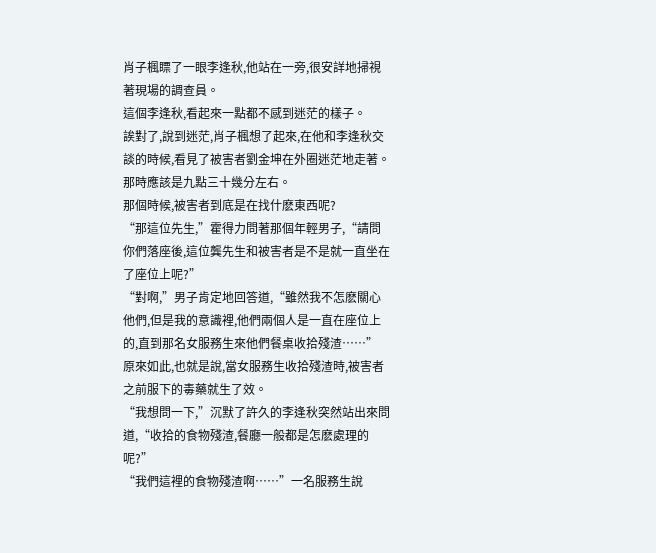肖子楓瞟了一眼李逢秋,他站在一旁,很安詳地掃視著現場的調查員。
這個李逢秋,看起來一點都不感到迷茫的樣子。
誒對了,說到迷茫,肖子楓想了起來,在他和李逢秋交談的時候,看見了被害者劉金坤在外圈迷茫地走著。那時應該是九點三十幾分左右。
那個時候,被害者到底是在找什麽東西呢?
“那這位先生,”霍得力問著那個年輕男子,“請問你們落座後,這位龔先生和被害者是不是就一直坐在了座位上呢?”
“對啊,”男子肯定地回答道,“雖然我不怎麽關心他們,但是我的意識裡,他們兩個人是一直在座位上的,直到那名女服務生來他們餐桌收拾殘渣……”
原來如此,也就是說,當女服務生收拾殘渣時,被害者之前服下的毒藥就生了效。
“我想問一下,”沉默了許久的李逢秋突然站出來問道,“收拾的食物殘渣,餐廳一般都是怎麽處理的呢?”
“我們這裡的食物殘渣啊……”一名服務生說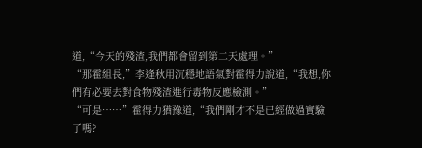道,“今天的殘渣,我們都會留到第二天處理。”
“那霍組長,”李逢秋用沉穩地語氣對霍得力說道,“我想,你們有必要去對食物殘渣進行毒物反應檢測。”
“可是……”霍得力猶豫道,“我們剛才不是已經做過實驗了嗎?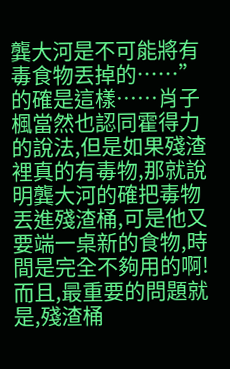龔大河是不可能將有毒食物丟掉的……”
的確是這樣……肖子楓當然也認同霍得力的說法,但是如果殘渣裡真的有毒物,那就說明龔大河的確把毒物丟進殘渣桶,可是他又要端一桌新的食物,時間是完全不夠用的啊!
而且,最重要的問題就是,殘渣桶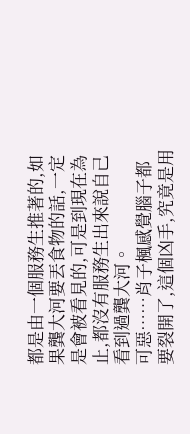都是由一個服務生推著的,如果龔大河要丟食物的話,一定是會被看見的,可是到現在為止,都沒有服務生出來說自己看到過龔大河。
可惡……肖子楓感覺腦子都要裂開了,這個凶手,究竟是用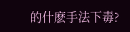的什麽手法下毒?